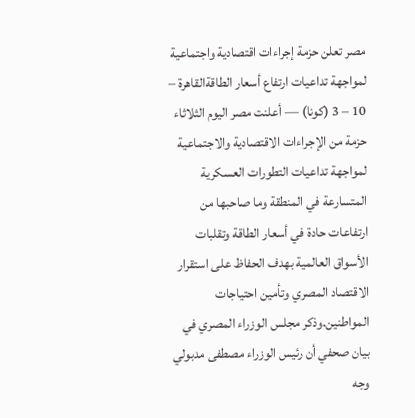مصر تعلن حزمة إجراءات اقتصادية واجتماعية لمواجهة تداعيات ارتفاع أسعار الطاقةالقاهرة – 10 – 3 (كونا) — أعلنت مصر اليوم الثلاثاء حزمة من الإجراءات الاقتصادية والاجتماعية لمواجهة تداعيات التطورات العسكرية المتسارعة في المنطقة وما صاحبها من ارتفاعات حادة في أسعار الطاقة وتقلبات الأسواق العالمية بهدف الحفاظ على استقرار الاقتصاد المصري وتأمين احتياجات المواطنين.وذكر مجلس الوزراء المصري في بيان صحفي أن رئيس الوزراء مصطفى مدبولي وجه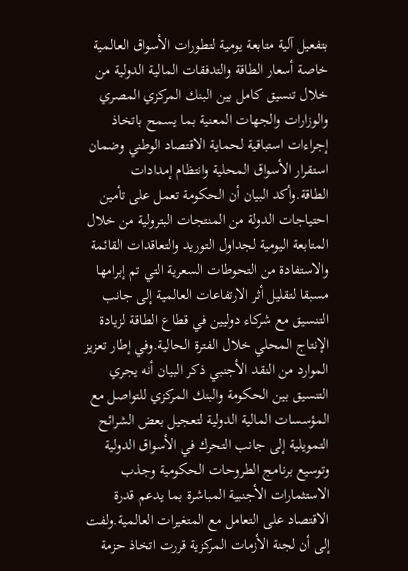بتفعيل آلية متابعة يومية لتطورات الأسواق العالمية خاصة أسعار الطاقة والتدفقات المالية الدولية من خلال تنسيق كامل بين البنك المركزي المصري والوزارات والجهات المعنية بما يسمح باتخاذ إجراءات استباقية لحماية الاقتصاد الوطني وضمان استقرار الأسواق المحلية وانتظام إمدادات الطاقة.وأكد البيان أن الحكومة تعمل على تأمين احتياجات الدولة من المنتجات البترولية من خلال المتابعة اليومية لجداول التوريد والتعاقدات القائمة والاستفادة من التحوطات السعرية التي تم إبرامها مسبقا لتقليل أثر الارتفاعات العالمية إلى جانب التنسيق مع شركاء دوليين في قطاع الطاقة لزيادة الإنتاج المحلي خلال الفترة الحالية.وفي إطار تعزيز الموارد من النقد الأجنبي ذكر البيان أنه يجري التنسيق بين الحكومة والبنك المركزي للتواصل مع المؤسسات المالية الدولية لتعجيل بعض الشرائح التمويلية إلى جانب التحرك في الأسواق الدولية وتوسيع برنامج الطروحات الحكومية وجذب الاستثمارات الأجنبية المباشرة بما يدعم قدرة الاقتصاد على التعامل مع المتغيرات العالمية.ولفت إلى أن لجنة الأزمات المركزية قررت اتخاذ حزمة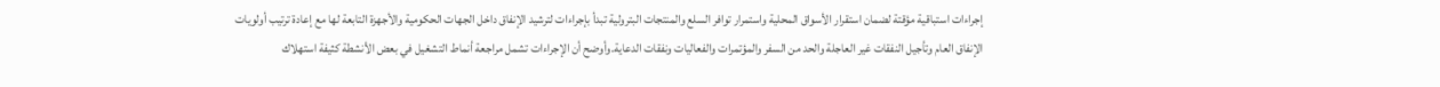إجراءات استباقية مؤقتة لضمان استقرار الأسواق المحلية واستمرار توافر السلع والمنتجات البترولية تبدأ بإجراءات لترشيد الإنفاق داخل الجهات الحكومية والأجهزة التابعة لها مع إعادة ترتيب أولويات الإنفاق العام وتأجيل النفقات غير العاجلة والحد من السفر والمؤتمرات والفعاليات ونفقات الدعاية.وأوضح أن الإجراءات تشمل مراجعة أنماط التشغيل في بعض الأنشطة كثيفة استهلاك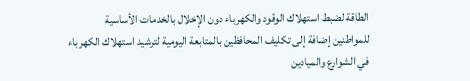الطاقة لضبط استهلاك الوقود والكهرباء دون الإخلال بالخدمات الأساسية للمواطنين إضافة إلى تكليف المحافظين بالمتابعة اليومية لترشيد استهلاك الكهرباء في الشوارع والميادين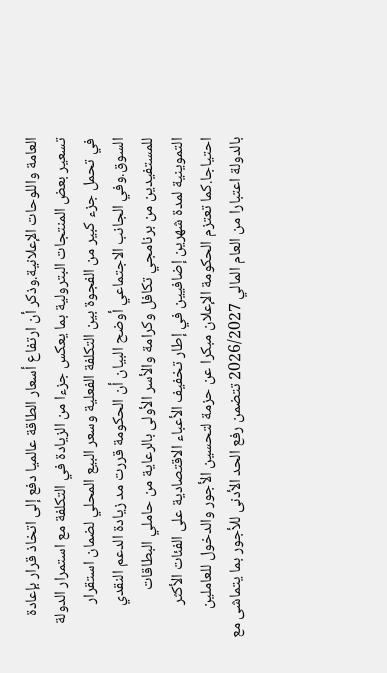العامة واللوحات الإعلانية.وذكر أن ارتفاع أسعار الطاقة عالميا دفع إلى اتخاذ قرار بإعادة تسعير بعض المنتجات البترولية بما يعكس جزءا من الزيادة في التكلفة مع استمرار الدولة في تحمل جزء كبير من الفجوة بين التكلفة الفعلية وسعر البيع المحلي لضمان استقرار السوق.وفي الجانب الاجتماعي أوضح البيان أن الحكومة قررت مد زيادة الدعم النقدي للمستفيدين من برنامجي تكافل وكرامة والأسر الأولى بالرعاية من حاملي البطاقات التموينية لمدة شهرين إضافيين في إطار تخفيف الأعباء الاقتصادية على الفئات الأكثر احتياجا.كما تعتزم الحكومة الإعلان مبكرا عن حزمة لتحسين الأجور والدخول للعاملين بالدولة اعتبارا من العام المالي 2026/2027 تتضمن رفع الحد الأدنى للأجور بما يتماشى مع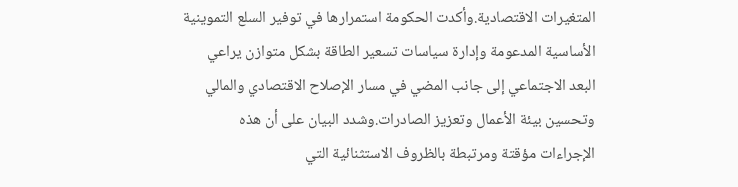المتغيرات الاقتصادية.وأكدت الحكومة استمرارها في توفير السلع التموينية الأساسية المدعومة وإدارة سياسات تسعير الطاقة بشكل متوازن يراعي البعد الاجتماعي إلى جانب المضي في مسار الإصلاح الاقتصادي والمالي وتحسين بيئة الأعمال وتعزيز الصادرات.وشدد البيان على أن هذه الإجراءات مؤقتة ومرتبطة بالظروف الاستثنائية التي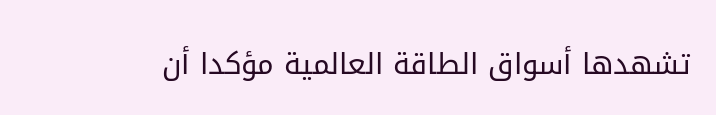تشهدها أسواق الطاقة العالمية مؤكدا أن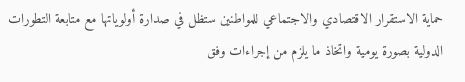حماية الاستقرار الاقتصادي والاجتماعي للمواطنين ستظل في صدارة أولوياتها مع متابعة التطورات الدولية بصورة يومية واتخاذ ما يلزم من إجراءات وفق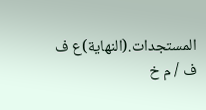المستجدات.(النهاية)ع ف ف / م خ